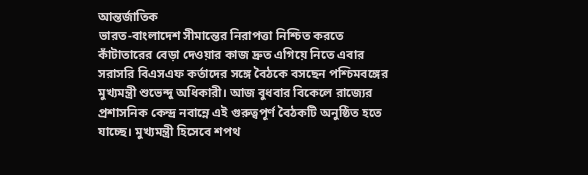আন্তর্জাতিক
ভারত-বাংলাদেশ সীমান্তের নিরাপত্তা নিশ্চিত করতে কাঁটাতারের বেড়া দেওয়ার কাজ দ্রুত এগিয়ে নিতে এবার সরাসরি বিএসএফ কর্তাদের সঙ্গে বৈঠকে বসছেন পশ্চিমবঙ্গের মুখ্যমন্ত্রী শুভেন্দু অধিকারী। আজ বুধবার বিকেলে রাজ্যের প্রশাসনিক কেন্দ্র নবান্নে এই গুরুত্বপূর্ণ বৈঠকটি অনুষ্ঠিত হতে যাচ্ছে। মুখ্যমন্ত্রী হিসেবে শপথ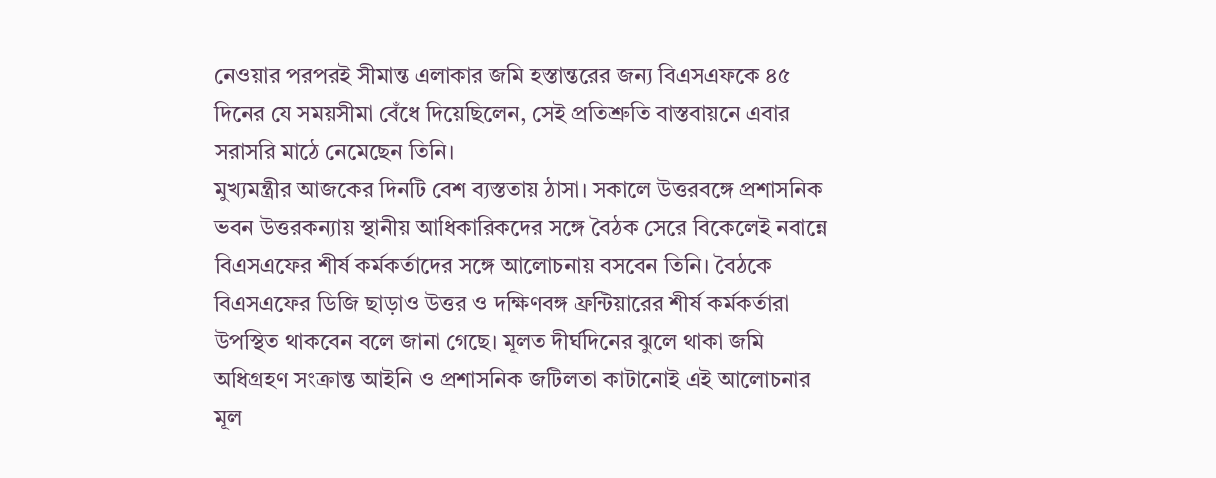নেওয়ার পরপরই সীমান্ত এলাকার জমি হস্তান্তরের জন্য বিএসএফকে ৪৫ দিনের যে সময়সীমা বেঁধে দিয়েছিলেন, সেই প্রতিশ্রুতি বাস্তবায়নে এবার সরাসরি মাঠে নেমেছেন তিনি।
মুখ্যমন্ত্রীর আজকের দিনটি বেশ ব্যস্ততায় ঠাসা। সকালে উত্তরবঙ্গে প্রশাসনিক ভবন উত্তরকন্যায় স্থানীয় আধিকারিকদের সঙ্গে বৈঠক সেরে বিকেলেই নবান্নে বিএসএফের শীর্ষ কর্মকর্তাদের সঙ্গে আলোচনায় বসবেন তিনি। বৈঠকে বিএসএফের ডিজি ছাড়াও উত্তর ও দক্ষিণবঙ্গ ফ্রন্টিয়ারের শীর্ষ কর্মকর্তারা উপস্থিত থাকবেন বলে জানা গেছে। মূলত দীর্ঘদিনের ঝুলে থাকা জমি অধিগ্রহণ সংক্রান্ত আইনি ও প্রশাসনিক জটিলতা কাটানোই এই আলোচনার মূল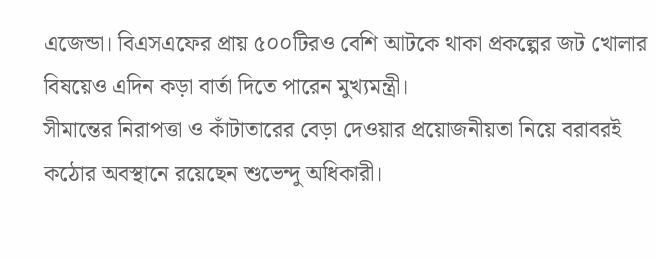এজেন্ডা। বিএসএফের প্রায় ৫০০টিরও বেশি আটকে থাকা প্রকল্পের জট খোলার বিষয়েও এদিন কড়া বার্তা দিতে পারেন মুখ্যমন্ত্রী।
সীমান্তের নিরাপত্তা ও কাঁটাতারের বেড়া দেওয়ার প্রয়োজনীয়তা নিয়ে বরাবরই কঠোর অবস্থানে রয়েছেন শুভেন্দু অধিকারী।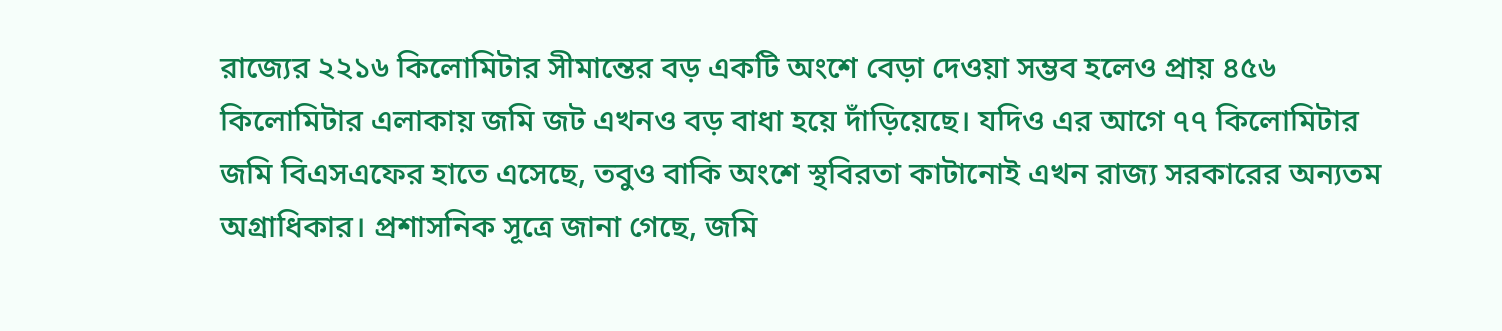রাজ্যের ২২১৬ কিলোমিটার সীমান্তের বড় একটি অংশে বেড়া দেওয়া সম্ভব হলেও প্রায় ৪৫৬ কিলোমিটার এলাকায় জমি জট এখনও বড় বাধা হয়ে দাঁড়িয়েছে। যদিও এর আগে ৭৭ কিলোমিটার জমি বিএসএফের হাতে এসেছে, তবুও বাকি অংশে স্থবিরতা কাটানোই এখন রাজ্য সরকারের অন্যতম অগ্রাধিকার। প্রশাসনিক সূত্রে জানা গেছে, জমি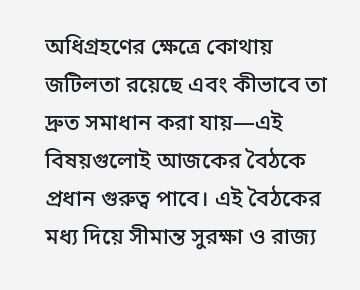অধিগ্রহণের ক্ষেত্রে কোথায় জটিলতা রয়েছে এবং কীভাবে তা দ্রুত সমাধান করা যায়—এই বিষয়গুলোই আজকের বৈঠকে প্রধান গুরুত্ব পাবে। এই বৈঠকের মধ্য দিয়ে সীমান্ত সুরক্ষা ও রাজ্য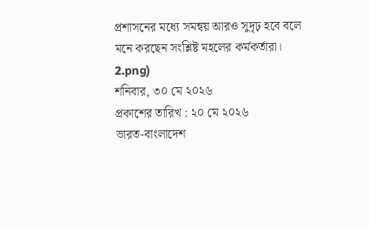প্রশাসনের মধ্যে সমন্বয় আরও সুদৃঢ় হবে বলে মনে করছেন সংশ্লিষ্ট মহলের কর্মকর্তারা।
2.png)
শনিবার, ৩০ মে ২০২৬
প্রকাশের তারিখ : ২০ মে ২০২৬
ভারত-বাংলাদেশ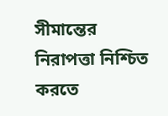সীমান্তের নিরাপত্তা নিশ্চিত করতে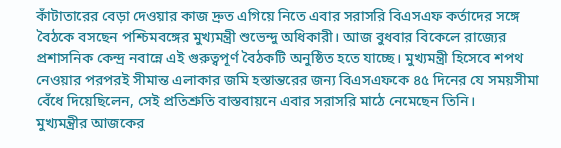কাঁটাতারের বেড়া দেওয়ার কাজ দ্রুত এগিয়ে নিতে এবার সরাসরি বিএসএফ কর্তাদের সঙ্গে বৈঠকে বসছেন পশ্চিমবঙ্গের মুখ্যমন্ত্রী শুভেন্দু অধিকারী। আজ বুধবার বিকেলে রাজ্যের প্রশাসনিক কেন্দ্র নবান্নে এই গুরুত্বপূর্ণ বৈঠকটি অনুষ্ঠিত হতে যাচ্ছে। মুখ্যমন্ত্রী হিসেবে শপথ নেওয়ার পরপরই সীমান্ত এলাকার জমি হস্তান্তরের জন্য বিএসএফকে ৪৫ দিনের যে সময়সীমা বেঁধে দিয়েছিলেন, সেই প্রতিশ্রুতি বাস্তবায়নে এবার সরাসরি মাঠে নেমেছেন তিনি।
মুখ্যমন্ত্রীর আজকের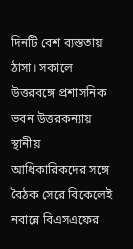দিনটি বেশ ব্যস্ততায় ঠাসা। সকালে উত্তরবঙ্গে প্রশাসনিক ভবন উত্তরকন্যায় স্থানীয় আধিকারিকদের সঙ্গে বৈঠক সেরে বিকেলেই নবান্নে বিএসএফের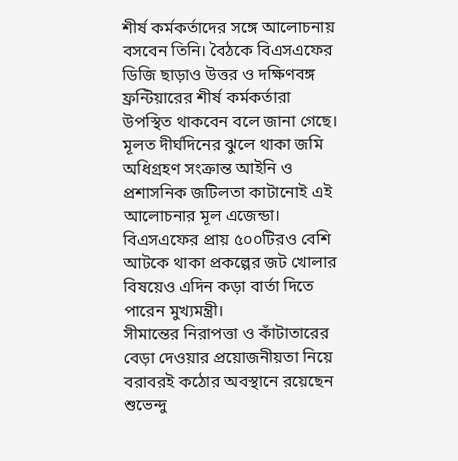শীর্ষ কর্মকর্তাদের সঙ্গে আলোচনায় বসবেন তিনি। বৈঠকে বিএসএফের ডিজি ছাড়াও উত্তর ও দক্ষিণবঙ্গ ফ্রন্টিয়ারের শীর্ষ কর্মকর্তারা উপস্থিত থাকবেন বলে জানা গেছে। মূলত দীর্ঘদিনের ঝুলে থাকা জমি অধিগ্রহণ সংক্রান্ত আইনি ও প্রশাসনিক জটিলতা কাটানোই এই আলোচনার মূল এজেন্ডা। বিএসএফের প্রায় ৫০০টিরও বেশি আটকে থাকা প্রকল্পের জট খোলার বিষয়েও এদিন কড়া বার্তা দিতে পারেন মুখ্যমন্ত্রী।
সীমান্তের নিরাপত্তা ও কাঁটাতারের বেড়া দেওয়ার প্রয়োজনীয়তা নিয়ে বরাবরই কঠোর অবস্থানে রয়েছেন শুভেন্দু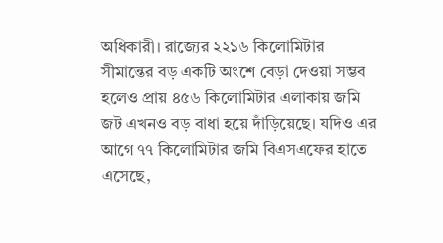অধিকারী। রাজ্যের ২২১৬ কিলোমিটার সীমান্তের বড় একটি অংশে বেড়া দেওয়া সম্ভব হলেও প্রায় ৪৫৬ কিলোমিটার এলাকায় জমি জট এখনও বড় বাধা হয়ে দাঁড়িয়েছে। যদিও এর আগে ৭৭ কিলোমিটার জমি বিএসএফের হাতে এসেছে,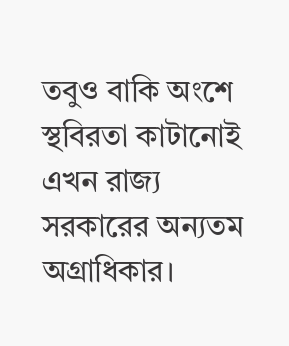তবুও বাকি অংশে স্থবিরতা কাটানোই এখন রাজ্য সরকারের অন্যতম অগ্রাধিকার।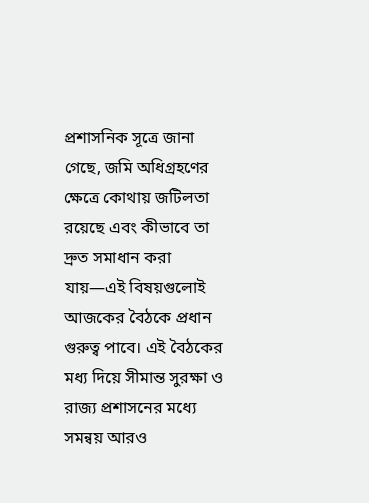প্রশাসনিক সূত্রে জানা গেছে, জমি অধিগ্রহণের ক্ষেত্রে কোথায় জটিলতা রয়েছে এবং কীভাবে তা দ্রুত সমাধান করা যায়—এই বিষয়গুলোই আজকের বৈঠকে প্রধান গুরুত্ব পাবে। এই বৈঠকের মধ্য দিয়ে সীমান্ত সুরক্ষা ও রাজ্য প্রশাসনের মধ্যে সমন্বয় আরও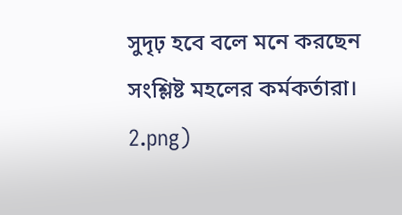সুদৃঢ় হবে বলে মনে করছেন সংশ্লিষ্ট মহলের কর্মকর্তারা।
2.png)